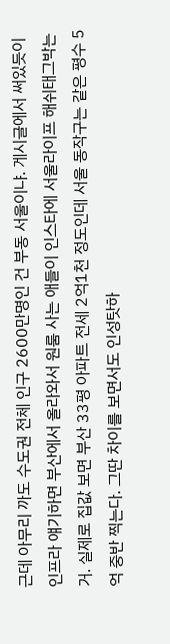근데 아무리 까도 수도권 전체 인구 2600만명인 건 부동 서울이냐. 게시글에서 써있듯이 인프라 얘기하면 부산에서 올라와서 원룸 사는 애들이 인스타에 서울라이프 해쉬태그박는 거. 실제로 집값 보면 부산 33평 아파트 전세 2억1천 정도인데 서울 동작구는 같은 평수 5억 중반 찍는다. 그딴 차이를 보면서도 인성탓하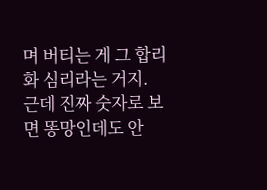며 버티는 게 그 합리화 심리라는 거지.
근데 진짜 숫자로 보면 똥망인데도 안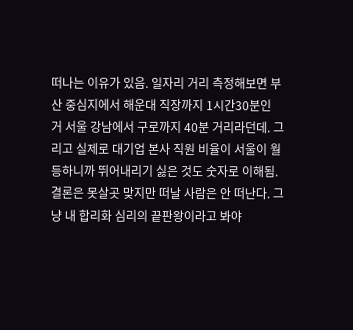떠나는 이유가 있음. 일자리 거리 측정해보면 부산 중심지에서 해운대 직장까지 1시간30분인 거 서울 강남에서 구로까지 40분 거리라던데. 그리고 실제로 대기업 본사 직원 비율이 서울이 월등하니까 뛰어내리기 싫은 것도 숫자로 이해됨.
결론은 못살곳 맞지만 떠날 사람은 안 떠난다. 그냥 내 합리화 심리의 끝판왕이라고 봐야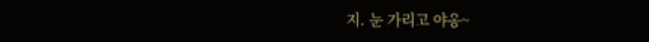지. 눈 가리고 야옹~